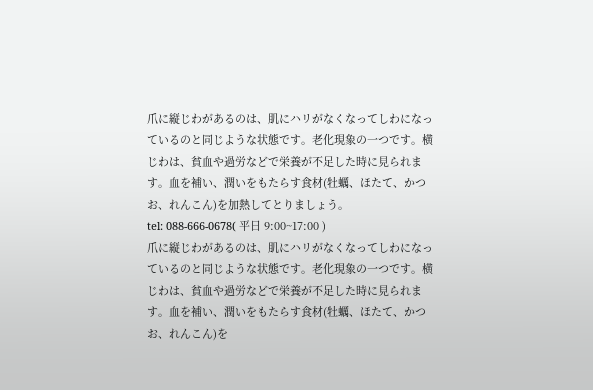爪に縦じわがあるのは、肌にハリがなくなってしわになっているのと同じような状態です。老化現象の一つです。横じわは、貧血や過労などで栄養が不足した時に見られます。血を補い、潤いをもたらす食材(牡蠣、ほたて、かつお、れんこん)を加熱してとりましょう。
tel: 088-666-0678( 平日 9:00~17:00 )
爪に縦じわがあるのは、肌にハリがなくなってしわになっているのと同じような状態です。老化現象の一つです。横じわは、貧血や過労などで栄養が不足した時に見られます。血を補い、潤いをもたらす食材(牡蠣、ほたて、かつお、れんこん)を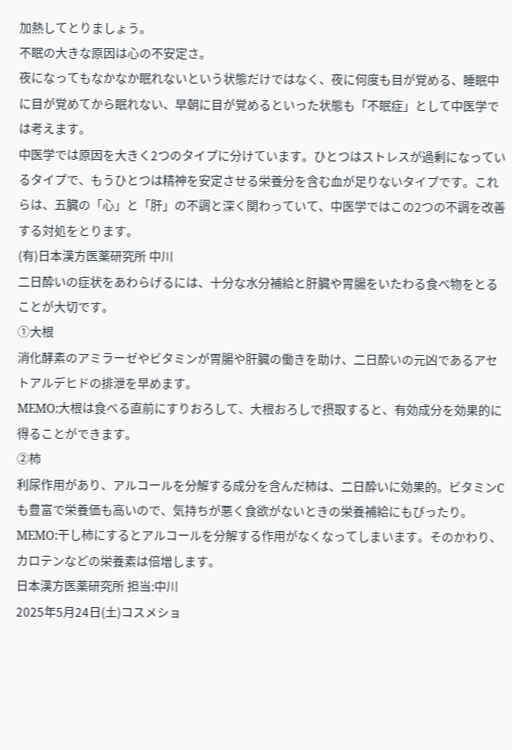加熱してとりましょう。
不眠の大きな原因は心の不安定さ。
夜になってもなかなか眠れないという状態だけではなく、夜に何度も目が覚める、睡眠中に目が覚めてから眠れない、早朝に目が覚めるといった状態も「不眠症」として中医学では考えます。
中医学では原因を大きく2つのタイプに分けています。ひとつはストレスが過剰になっているタイプで、もうひとつは精神を安定させる栄養分を含む血が足りないタイプです。これらは、五臓の「心」と「肝」の不調と深く関わっていて、中医学ではこの2つの不調を改善する対処をとります。
(有)日本漢方医薬研究所 中川
二日酔いの症状をあわらげるには、十分な水分補給と肝臓や胃腸をいたわる食べ物をとることが大切です。
①大根
消化酵素のアミラーゼやビタミンが胃腸や肝臓の働きを助け、二日酔いの元凶であるアセトアルデヒドの排泄を早めます。
MEMO:大根は食べる直前にすりおろして、大根おろしで摂取すると、有効成分を効果的に得ることができます。
②柿
利尿作用があり、アルコールを分解する成分を含んだ柿は、二日酔いに効果的。ビタミンCも豊富で栄養価も高いので、気持ちが悪く食欲がないときの栄養補給にもぴったり。
MEMO:干し柿にするとアルコールを分解する作用がなくなってしまいます。そのかわり、カロテンなどの栄養素は倍増します。
日本漢方医薬研究所 担当:中川
2025年5月24日(土)コスメショ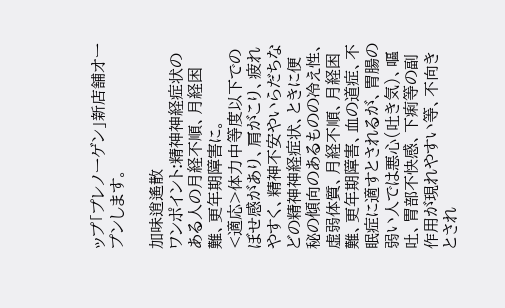ップ「プレノーゲン」新店舗オープンします。

加味逍遙散
ワンポイント:精神神経症状のある人の月経不順、月経困難、更年期障害に。
<適応>体力中等度以下でのぼせ感があり、肩がこり、疲れやすく、精神不安やいらだちなどの精神神経症状、ときに便秘の傾向のあるものの冷え性、虚弱体質、月経不順、月経困難、更年期障害、血の道症、不眠症に適すとされるが、胃腸の弱い人では悪心(吐き気)、嘔吐、胃部不快感、下痢等の副作用が現れやすい等、不向きとされ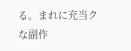る。まれに充当クな副作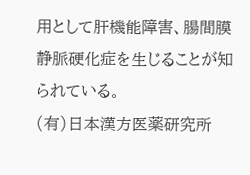用として肝機能障害、腸間膜静脈硬化症を生じることが知られている。
(有)日本漢方医薬研究所